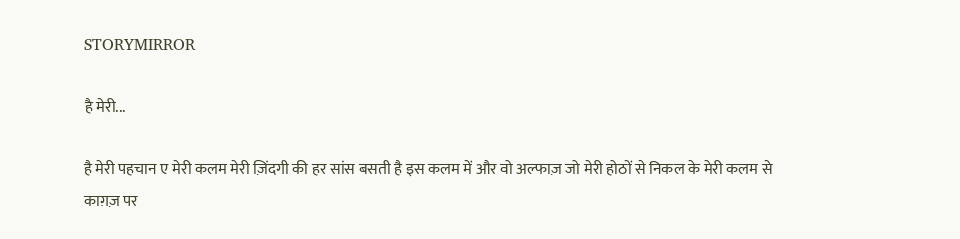STORYMIRROR

है मेरी...

है मेरी पहचान ए मेरी कलम मेरी ज़िंदगी की हर सांस बसती है इस कलम में और वो अल्फाज़ जो मेरी होठों से निकल के मेरी कलम से काग़ज़ पर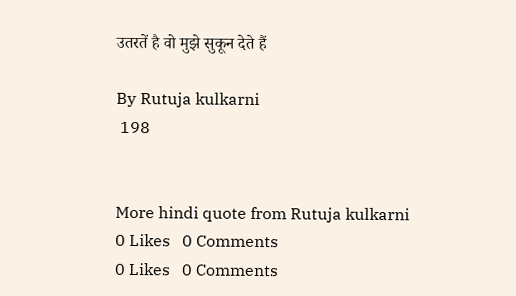उतरतें है वो मुझे सुकून देते हैं

By Rutuja kulkarni
 198


More hindi quote from Rutuja kulkarni
0 Likes   0 Comments
0 Likes   0 Comments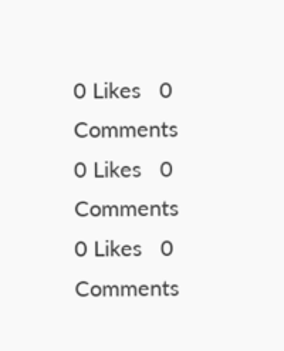0 Likes   0 Comments
0 Likes   0 Comments
0 Likes   0 Comments